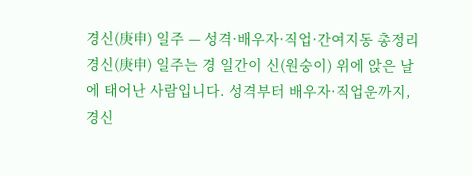경신(庚申) 일주 — 성격·배우자·직업·간여지동 총정리
경신(庚申) 일주는 경 일간이 신(원숭이) 위에 앉은 날에 태어난 사람입니다. 성격부터 배우자·직업운까지, 경신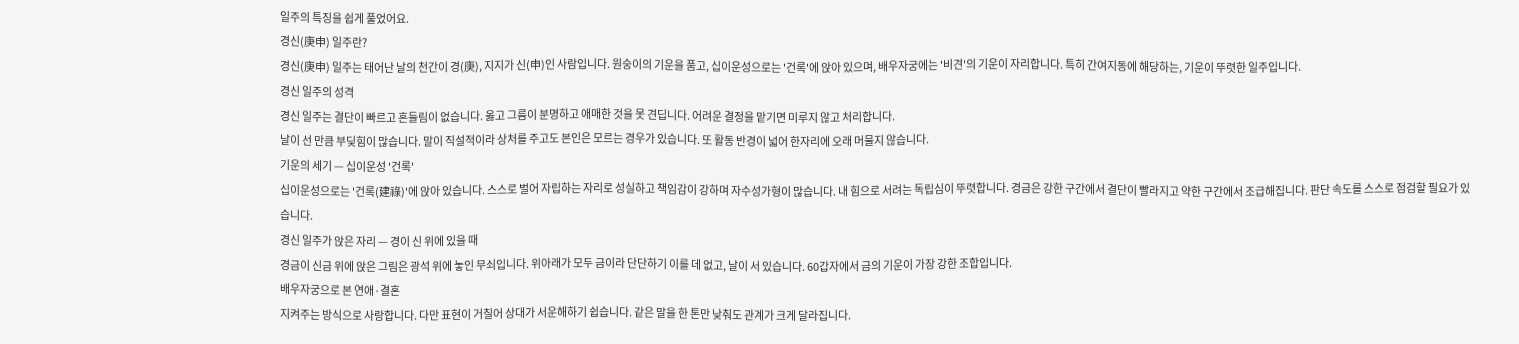일주의 특징을 쉽게 풀었어요.
경신(庚申) 일주란?
경신(庚申) 일주는 태어난 날의 천간이 경(庚), 지지가 신(申)인 사람입니다. 원숭이의 기운을 품고, 십이운성으로는 '건록'에 앉아 있으며, 배우자궁에는 '비견'의 기운이 자리합니다. 특히 간여지동에 해당하는, 기운이 뚜렷한 일주입니다.
경신 일주의 성격
경신 일주는 결단이 빠르고 흔들림이 없습니다. 옳고 그름이 분명하고 애매한 것을 못 견딥니다. 어려운 결정을 맡기면 미루지 않고 처리합니다.
날이 선 만큼 부딪힘이 많습니다. 말이 직설적이라 상처를 주고도 본인은 모르는 경우가 있습니다. 또 활동 반경이 넓어 한자리에 오래 머물지 않습니다.
기운의 세기 — 십이운성 '건록'
십이운성으로는 '건록(建祿)'에 앉아 있습니다. 스스로 벌어 자립하는 자리로 성실하고 책임감이 강하며 자수성가형이 많습니다. 내 힘으로 서려는 독립심이 뚜렷합니다. 경금은 강한 구간에서 결단이 빨라지고 약한 구간에서 조급해집니다. 판단 속도를 스스로 점검할 필요가 있습니다.
경신 일주가 앉은 자리 — 경이 신 위에 있을 때
경금이 신금 위에 앉은 그림은 광석 위에 놓인 무쇠입니다. 위아래가 모두 금이라 단단하기 이를 데 없고, 날이 서 있습니다. 60갑자에서 금의 기운이 가장 강한 조합입니다.
배우자궁으로 본 연애·결혼
지켜주는 방식으로 사랑합니다. 다만 표현이 거칠어 상대가 서운해하기 쉽습니다. 같은 말을 한 톤만 낮춰도 관계가 크게 달라집니다.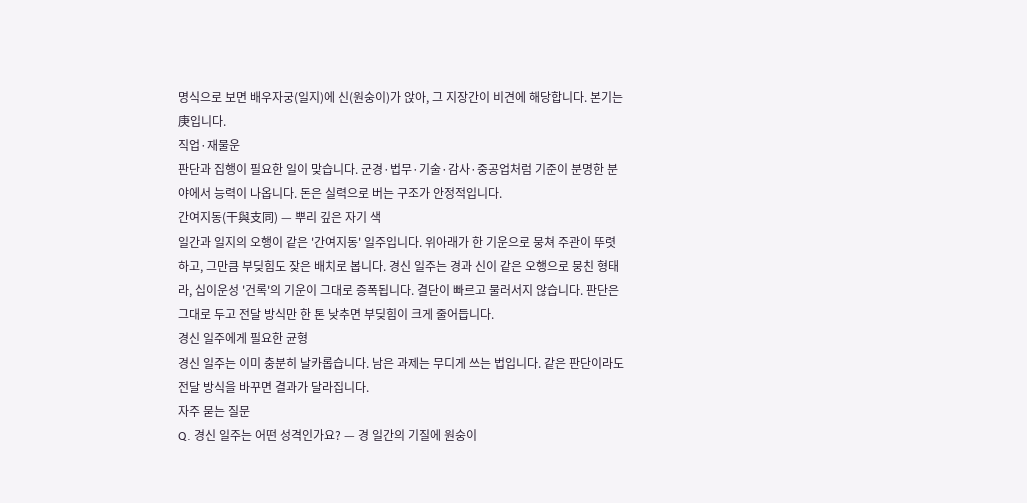명식으로 보면 배우자궁(일지)에 신(원숭이)가 앉아, 그 지장간이 비견에 해당합니다. 본기는 庚입니다.
직업·재물운
판단과 집행이 필요한 일이 맞습니다. 군경·법무·기술·감사·중공업처럼 기준이 분명한 분야에서 능력이 나옵니다. 돈은 실력으로 버는 구조가 안정적입니다.
간여지동(干與支同) — 뿌리 깊은 자기 색
일간과 일지의 오행이 같은 '간여지동' 일주입니다. 위아래가 한 기운으로 뭉쳐 주관이 뚜렷하고, 그만큼 부딪힘도 잦은 배치로 봅니다. 경신 일주는 경과 신이 같은 오행으로 뭉친 형태라, 십이운성 '건록'의 기운이 그대로 증폭됩니다. 결단이 빠르고 물러서지 않습니다. 판단은 그대로 두고 전달 방식만 한 톤 낮추면 부딪힘이 크게 줄어듭니다.
경신 일주에게 필요한 균형
경신 일주는 이미 충분히 날카롭습니다. 남은 과제는 무디게 쓰는 법입니다. 같은 판단이라도 전달 방식을 바꾸면 결과가 달라집니다.
자주 묻는 질문
Q. 경신 일주는 어떤 성격인가요? — 경 일간의 기질에 원숭이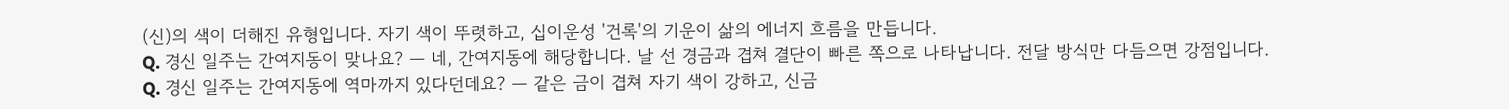(신)의 색이 더해진 유형입니다. 자기 색이 뚜렷하고, 십이운성 '건록'의 기운이 삶의 에너지 흐름을 만듭니다.
Q. 경신 일주는 간여지동이 맞나요? — 네, 간여지동에 해당합니다. 날 선 경금과 겹쳐 결단이 빠른 쪽으로 나타납니다. 전달 방식만 다듬으면 강점입니다.
Q. 경신 일주는 간여지동에 역마까지 있다던데요? — 같은 금이 겹쳐 자기 색이 강하고, 신금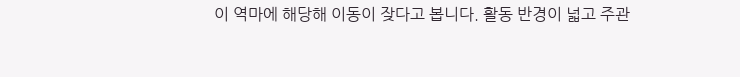이 역마에 해당해 이동이 잦다고 봅니다. 활동 반경이 넓고 주관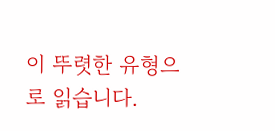이 뚜렷한 유형으로 읽습니다.